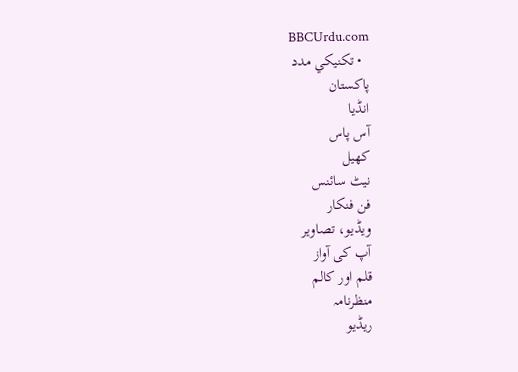BBCUrdu.com
  • تکنيکي مدد
پاکستان
انڈیا
آس پاس
کھیل
نیٹ سائنس
فن فنکار
ویڈیو، تصاویر
آپ کی آواز
قلم اور کالم
منظرنامہ
ریڈیو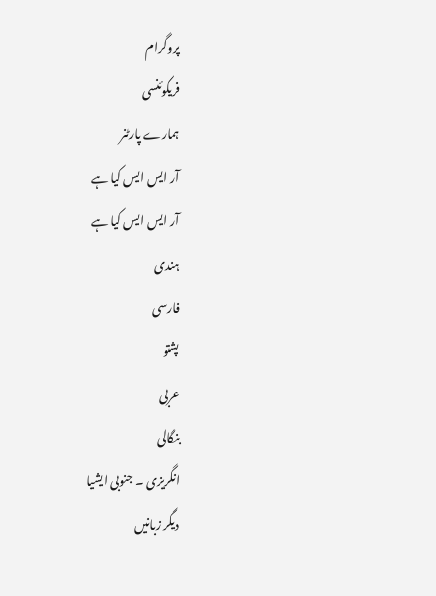پروگرام
فریکوئنسی
ہمارے پارٹنر
آر ایس ایس کیا ہے
آر ایس ایس کیا ہے
ہندی
فارسی
پشتو
عربی
بنگالی
انگریزی ۔ جنوبی ایشیا
دیگر زبانیں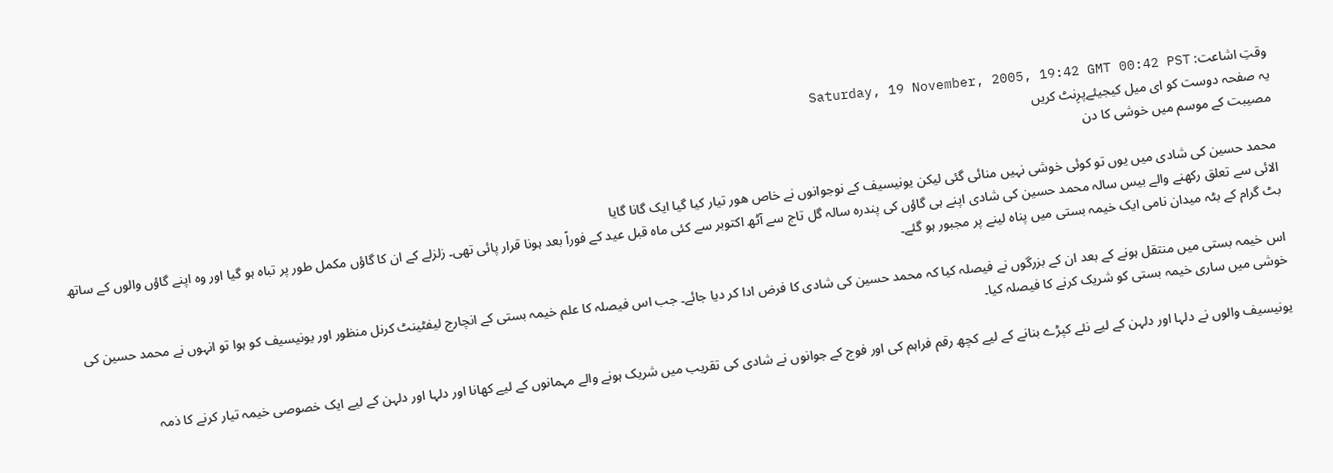وقتِ اشاعت: Saturday, 19 November, 2005, 19:42 GMT 00:42 PST
یہ صفحہ دوست کو ای میل کیجیئےپرِنٹ کریں
مصیبت کے موسم میں خوشی کا دن

محمد حسین کی شادی میں یوں تو کوئی خوشی نہیں منائی گئی لیکن یونیسیف کے نوجوانوں نے خاص ھور تیار کیا گیا ایک گانا گایا
الائی سے تعلق رکھنے والے بیس سالہ محمد حسین کی شادی اپنے ہی گاؤں کی پندرہ سالہ گل تاج سے آٹھ اکتوبر سے کئی ماہ قبل عید کے فوراً بعد ہونا قرار پائی تھی۔ زلزلے کے ان کا گاؤں مکمل طور پر تباہ ہو گیا اور وہ اپنے گاؤں والوں کے ساتھ بٹ گرام کے بٹہ میدان نامی ایک خیمہ بستی میں پناہ لینے پر مجبور ہو گئے۔

اس خیمہ بستی میں منتقل ہونے کے بعد ان کے بزرگوں نے فیصلہ کیا کہ محمد حسین کی شادی کا فرض ادا کر دیا جائے۔ جب اس فیصلہ کا علم خیمہ بستی کے انچارج لیفٹینٹ کرنل منظور اور یونیسیف کو ہوا تو انہوں نے محمد حسین کی خوشی میں ساری خیمہ بستی کو شریک کرنے کا فیصلہ کیا۔

یونیسیف والوں نے دلہا اور دلہن کے لیے نئے کپڑے بنانے کے لیے کچھ رقم فراہم کی اور فوج کے جوانوں نے شادی کی تقریب میں شریک ہونے والے مہمانوں کے لیے کھانا اور دلہا اور دلہن کے لیے ایک خصوصی خیمہ تیار کرنے کا ذمہ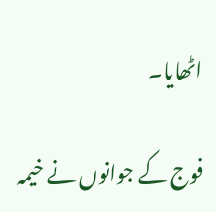اٹھایا۔

فوج کے جوانوں نے خیمہ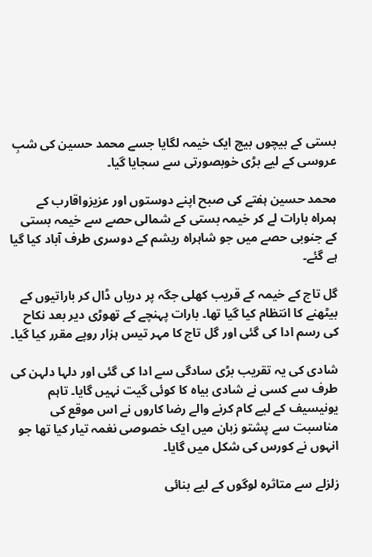بستی کے بیچوں بیچ ایک خیمہ لگایا جسے محمد حسین کی شبِ عروسی کے لیے بڑی خوبصورتی سے سجایا گیا۔

محمد حسین ہفتے کی صبح اپنے دوستوں اور عزیزواقارب کے ہمراہ بارات لے کر خیمہ بستی کے شمالی حصے سے خیمہ بستی کے جنوبی حصے میں جو شاہراہ ریشم کے دوسری طرف آباد کیا گیا ہے گئے۔

گل تاج کے خیمہ کے قریب کھلی جگہ پر دریاں ڈال کر باراتیوں کے بیٹھنے کا انتظام کیا گیا تھا۔ بارات پہنچے کے تھوڑی دیر بعد نکاح کی رسم ادا کی گئی اور گل تاج کا مہر تیس ہزار روپے مقرر کیا گیا۔

شادی کی یہ تقریب بڑی سادگی سے ادا کی گئی اور دلہا دلہن کی طرف سے کسی نے شادی بیاہ کا کوئی گیت نہیں گایا۔ تاہم یونیسیف کے لیے کام کرنے والے رضا کاروں نے اس موقع کی مناسبت سے پشتو زبان میں ایک خصوصی نغمہ تیار کیا تھا جو انہوں نے کورس کی شکل میں گایا۔

زلزلے سے متاثرہ لوگوں کے لیے بنائی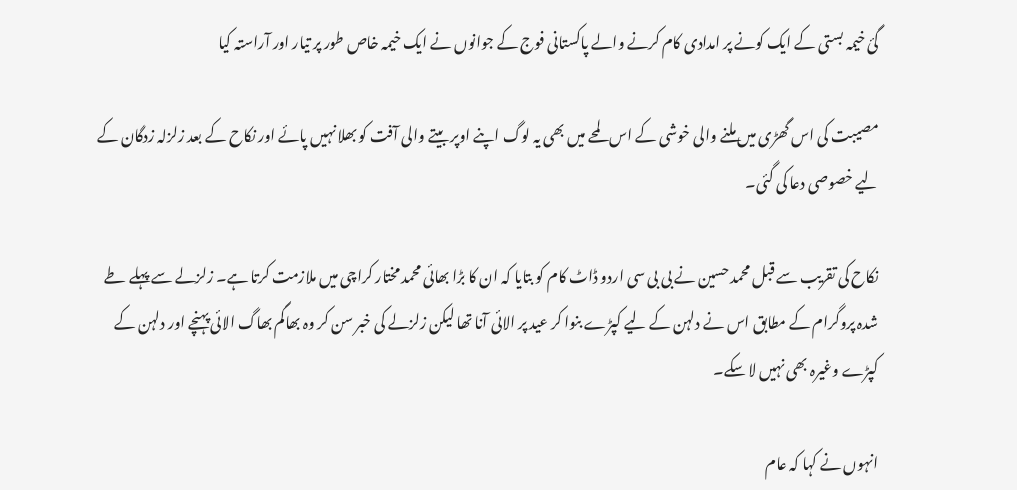گئ خیمہ بستی کے ایک کونے پر امدادی کام کرنے والے پاکستانی فوج کے جوانوں نے ایک خیمہ خاص طور پر تیار اور آراستہ کیا

مصیبت کی اس گھڑی میں ملنے والی خوشی کے اس لمحے میں بھی یہ لوگ اپنے اوپر بیتے والی آفت کو بھلا نہیں پائے اور نکاح کے بعد زلزلہ زدگان کے لیے خصوصی دعا کی گئی۔

نکاح کی تقریب سے قبل محمد حسین نے بی بی سی اردو ڈاٹ کام کو بتایا کہ ان کا بڑا بھائی محمد مختار کراچی میں ملازمت کرتا ہے۔ زلزلے سے پہلے طے شدہ پروگرام کے مطابق اس نے دلہن کے لیے کپڑے بنوا کر عید پر الائی آنا تھا لیکن زلزلے کی خبر سن کر وہ بھاگم بھاگ الائی پہنچے اور دلہن کے کپڑے وغیرہ بھی نہیں لا سکے۔

انہوں نے کہا کہ عام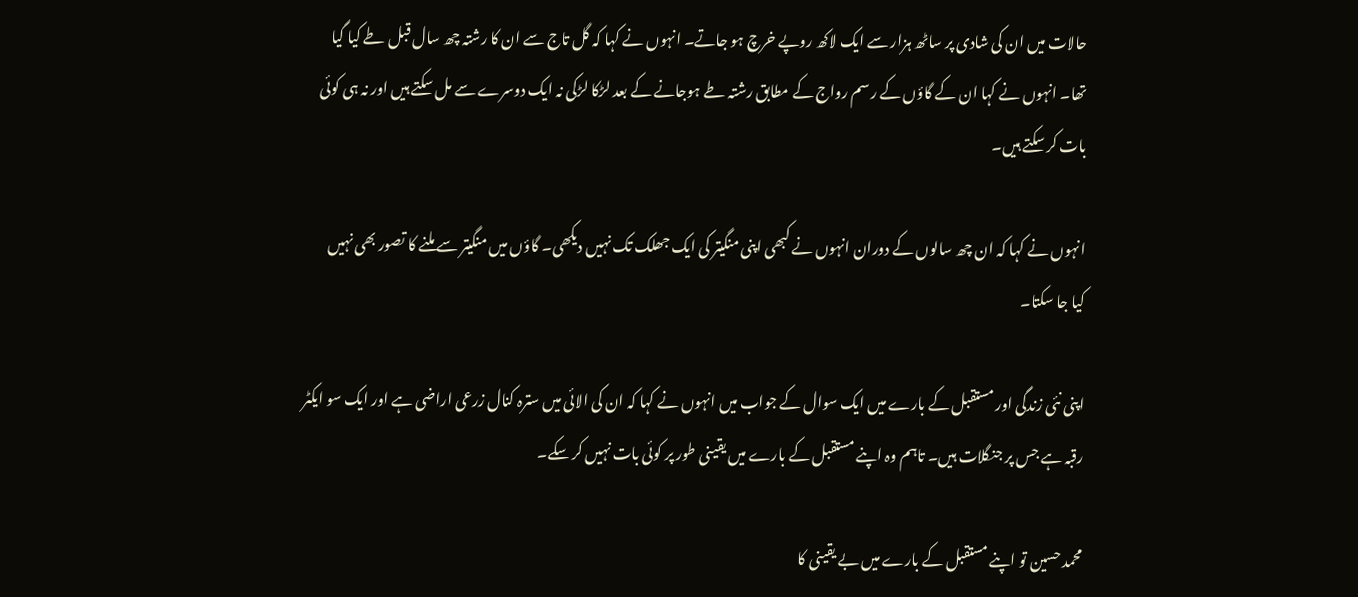حالات میں ان کی شادی پر ساٹھ ہزار سے ایک لاکھ روپے خرچ ہو جاتے۔ انہوں نے کہا کہ گل تاج سے ان کا رشتہ چھ سال قبل طے کیا گیا تھا۔ انہوں نے کہا ان کے گاؤں کے رسم رواج کے مطابق رشتہ طے ہوجانے کے بعد لڑکا لڑکی نہ ایک دوسرے سے مل سکتے ہیں اور نہ ہی کوئی بات کر سکتے ہیں۔

انہوں نے کہا کہ ان چھ سالوں کے دوران انہوں نے کبھی اپنی منگیتر کی ایک جھلک تک نہیں دیکھی۔ گاؤں میں منگیتر سے ملنے کا تصور بھی نہیں کیا جا سکتا۔

اپنی نئی زندگی اور مستقبل کے بارے میں ایک سوال کے جواب میں انہوں نے کہا کہ ان کی الائی میں سترہ کنال زرعی اراضی ہے اور ایک سو ایکٹر رقبہ ہے جس پر جنگلات ہیں۔ تاہم وہ اپنے مستقبل کے بارے میں یقینی طور پر کوئی بات نہیں کر سکے۔

محمد حسین تو اپنے مستقبل کے بارے میں بے یقینی کا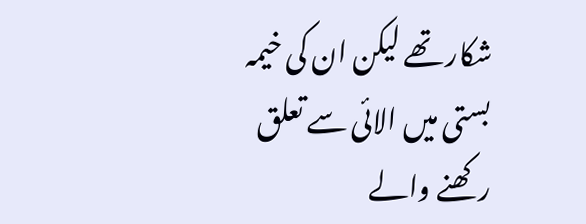شکار تھے لیکن ان کی خیمہ بستی میں الائی سے تعلق رکھنے والے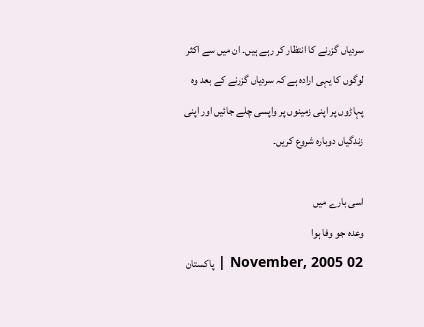سردیاں گزرنے کا انتظار کر رہے ہیں۔ ان میں سے اکثر لوگوں کا یہی ارادہ ہے کہ سردیاں گزرنے کے بعد وہ پہاڑوں پر اپنی زمینوں پر واپسی چلے جائیں اور اپنی زندگیاں دوبارہ شروع کریں۔

اسی بارے میں
وعدہ جو وفا ہوا
02 November, 2005 | پاکستان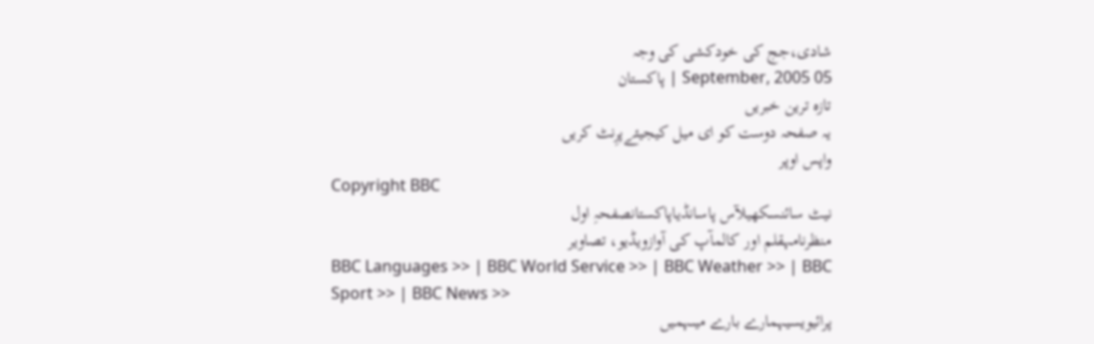شادی،جج کی خودکشی کی وجہ
05 September, 2005 | پاکستان
تازہ ترین خبریں
یہ صفحہ دوست کو ای میل کیجیئےپرِنٹ کریں
واپس اوپر
Copyright BBC
نیٹ سائنسکھیلآس پاسانڈیاپاکستانصفحہِ اول
منظرنامہقلم اور کالمآپ کی آوازویڈیو، تصاویر
BBC Languages >> | BBC World Service >> | BBC Weather >> | BBC Sport >> | BBC News >>
پرائیویسیہمارے بارے میںہمیں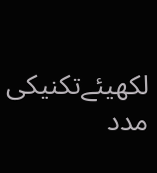لکھیئےتکنیکی مدد